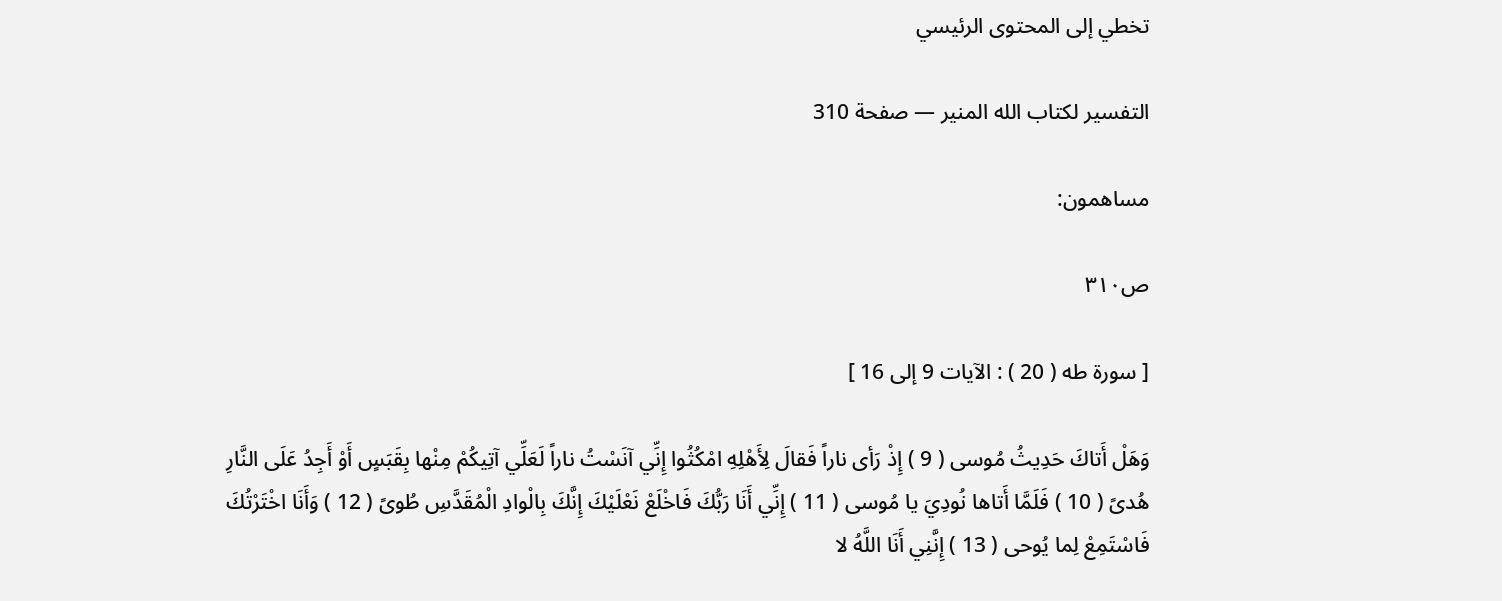تخطي إلى المحتوى الرئيسي

التفسير لكتاب الله المنير — صفحة 310

مساهمون:

ص٣١٠

[ سورة طه ( 20 ) : الآيات 9 إلى 16 ]

وَهَلْ أَتاكَ حَدِيثُ مُوسى ( 9 ) إِذْ رَأى ناراً فَقالَ لِأَهْلِهِ امْكُثُوا إِنِّي آنَسْتُ ناراً لَعَلِّي آتِيكُمْ مِنْها بِقَبَسٍ أَوْ أَجِدُ عَلَى النَّارِ هُدىً ( 10 ) فَلَمَّا أَتاها نُودِيَ يا مُوسى ( 11 ) إِنِّي أَنَا رَبُّكَ فَاخْلَعْ نَعْلَيْكَ إِنَّكَ بِالْوادِ الْمُقَدَّسِ طُوىً ( 12 ) وَأَنَا اخْتَرْتُكَ فَاسْتَمِعْ لِما يُوحى ( 13 ) إِنَّنِي أَنَا اللَّهُ لا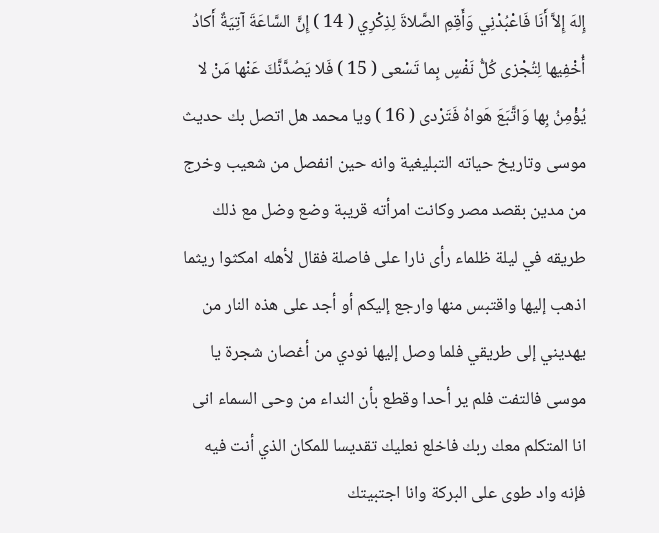إِلهَ إِلاَّ أَنَا فَاعْبُدْنِي وَأَقِمِ الصَّلاةَ لِذِكْرِي ( 14 ) إِنَّ السَّاعَةَ آتِيَةٌ أَكادُ أُخْفِيها لِتُجْزى كُلُّ نَفْسٍ بِما تَسْعى ( 15 ) فَلا يَصُدَّنَّكَ عَنْها مَنْ لا يُؤْمِنُ بِها وَاتَّبَعَ هَواهُ فَتَرْدى ( 16 ) ويا محمد هل اتصل بك حديث موسى وتاريخ حياته التبليغية وانه حين انفصل من شعيب وخرج من مدين بقصد مصر وكانت امرأته قريبة وضع وضل مع ذلك طريقه في ليلة ظلماء رأى نارا على فاصلة فقال لأهله امكثوا ريثما اذهب إليها واقتبس منها وارجع إليكم أو أجد على هذه النار من يهديني إلى طريقي فلما وصل إليها نودي من أغصان شجرة يا موسى فالتفت فلم ير أحدا وقطع بأن النداء من وحى السماء انى انا المتكلم معك ربك فاخلع نعليك تقديسا للمكان الذي أنت فيه فإنه واد طوى على البركة وانا اجتبيتك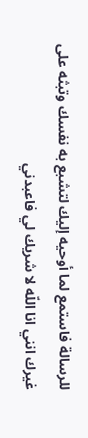للرسالة فاستمع لما أوحيه إليك لتشبع به نفسك وتبثه على غيرك انني انا اللّه لا شريك لي فاعبدني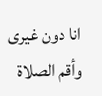انا دون غيرى وأقم الصلاة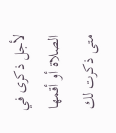لأجل ذكرى في الصلاة أو أقمها متى ذكرت لك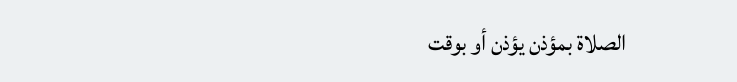الصلاة بمؤذن يؤذن أو بوقت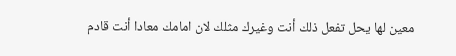معين لها يحل تفعل ذلك أنت وغيرك مثلك لان امامك معادا أنت قادم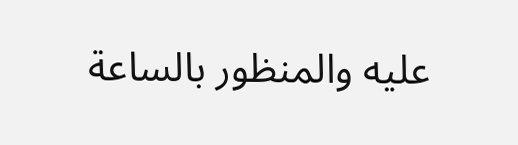عليه والمنظور بالساعة